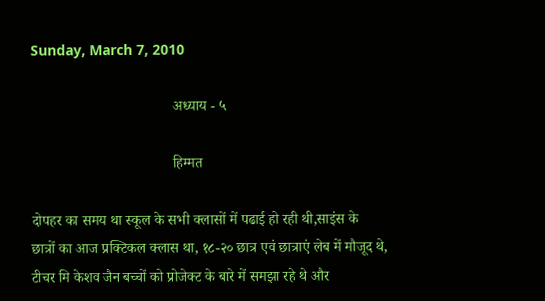Sunday, March 7, 2010

                                       अध्याय - ५

                                       हिम्मत

दोपहर का समय था स्कूल के सभी क्लासों में पढाई हो रही थी,साइंस के
छात्रों का आज प्रक्टिकल क्लास था, १८-२० छात्र एवं छात्राएं लेब में मौजूद थे,
टीचर मि केशव जैन बच्चों को प्रोजेक्ट के बारे में समझा रहे थे और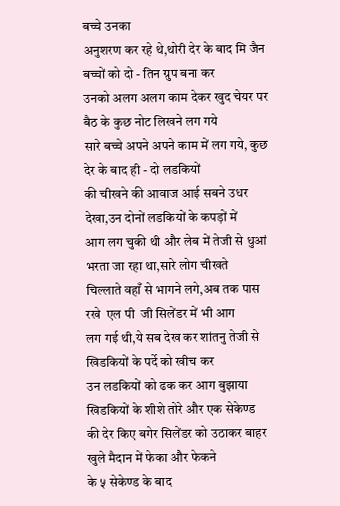बच्चे उनका
अनुशरण कर रहे थे,थोरी देर के बाद मि जैन बच्चों को दो - तिन ग्रुप बना कर
उनको अलग अलग काम देकर खुद चेयर पर बैठ के कुछ नोट लिखने लग गये
सारे बच्चे अपने अपने काम में लग गये, कुछ देर के बाद ही - दो लडकियों
की चीखने की आवाज आई सबने उधर देखा,उन दोनों लडकियों के कपड़ों में
आग लग चुकी थी और लेब में तेजी से धुआं भरता जा रहा था,सारे लोग चीखते
चिल्लाते वहाँ से भागने लगे,अब तक पास रखे  एल पी  जी सिलेंडर में भी आग
लग गई थी,ये सब देख कर शांतनु तेजी से खिडकियों के पर्दे को खीच कर
उन लडकियों को ढक कर आग बुझाया खिडकियों के शीशे तोरे और एक सेकेण्ड
की देर किए बगेर सिलेंडर को उठाकर बाहर खुले मैदान में फेका और फेकने
के ५ सेकेण्ड के बाद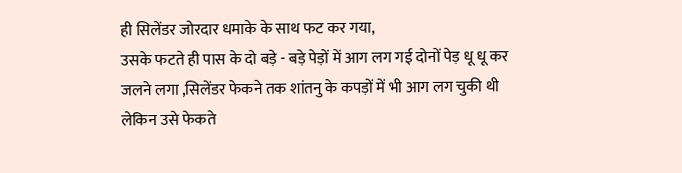ही सिलेंडर जोरदार धमाके के साथ फट कर गया,
उसके फटते ही पास के दो बड़े - बड़े पेड़ों में आग लग गई दोनों पेड़ धू धू कर
जलने लगा ,सिलेंडर फेकने तक शांतनु के कपड़ों में भी आग लग चुकी थी
लेकिन उसे फेकते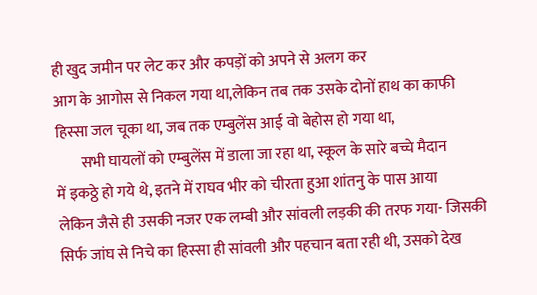ही खुद जमीन पर लेट कर और कपड़ों को अपने से अलग कर
आग के आगोस से निकल गया था,लेकिन तब तक उसके दोनों हाथ का काफी
हिस्सा जल चूका था, जब तक एम्बुलेंस आई वो बेहोस हो गया था,
        सभी घायलों को एम्बुलेंस में डाला जा रहा था, स्कूल के सारे बच्चे मैदान
में इकठ्ठे हो गये थे, इतने में राघव भीर को चीरता हुआ शांतनु के पास आया
लेकिन जैसे ही उसकी नजर एक लम्बी और सांवली लड़की की तरफ गया- जिसकी
सिर्फ जांघ से निचे का हिस्सा ही सांवली और पहचान बता रही थी, उसको देख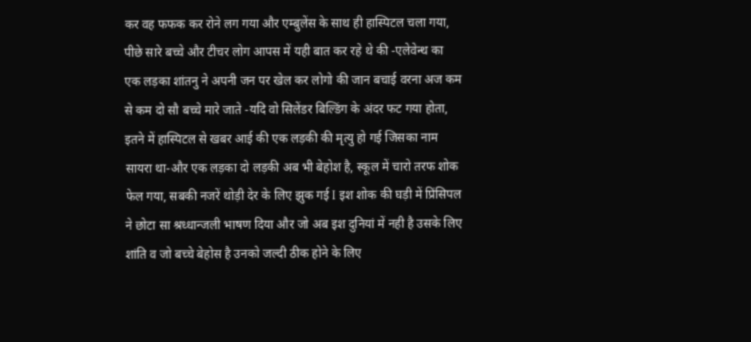कर वह फफक कर रोने लग गया और एम्बुलेंस के साथ ही हास्पिटल चला गया,
पीछे सारे बच्चे और टीचर लोग आपस में यही बात कर रहे थे की -एलेवेन्थ का
एक लड़का शांतनु ने अपनी जन पर खेल कर लोगो की जान बचाई वरना अज कम
से कम दो सौ बच्चे मारे जाते -यदि वो सिलेंडर बिल्डिंग के अंदर फट गया होता,
इतने में हास्पिटल से खबर आई की एक लड़की की मृत्यु हो गई जिसका नाम
सायरा था-और एक लड़का दो लड़की अब भी बेहोश है, स्कूल में चारो तरफ शोक
फेल गया, सबकी नजरें थोड़ी देर के लिए झुक गई I इश शोक की घड़ी में प्रिंसिपल
ने छोटा सा श्रध्धान्जली भाषण दिया और जो अब इश दुनियां में नही है उसके लिए
शांति व जो बच्चे बेहोस है उनको जल्दी ठीक होने के लिए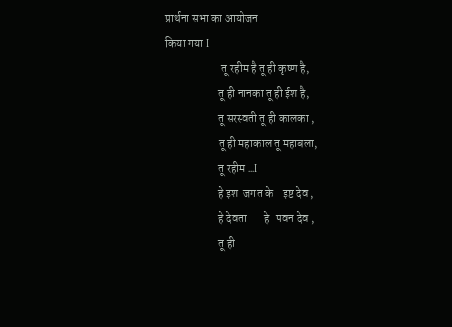प्रार्थना सभा का आयोजन
किया गया I
                        तू रहीम है तू ही कृष्ण है,
                       तू ही नानका तू ही ईश है,
                       तू सरस्वती तू ही कालका ,
                       तू ही महाकाल तू महाबला,
                       तू रहीम ...I
                       हे इश  जगत के    इष्ट देव ,
                       हे देवता       हे   पवन देव ,
                       तू ही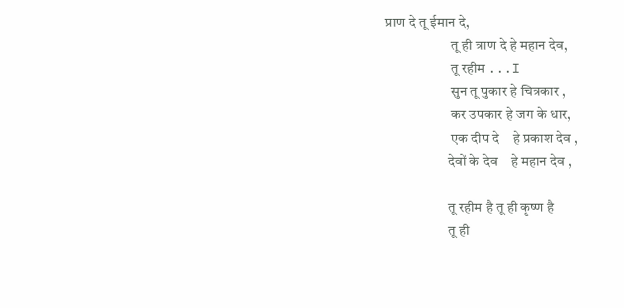प्राण दे तू ईमान दे,
                       तू ही त्राण दे हे महान देव,
                       तू रहीम ...I
                       सुन तू पुकार हे चित्रकार ,
                       कर उपकार हे जग के धार,
                       एक दीप दे    हे प्रकाश देव ,
                      देवों के देव    हे महान देव ,

                      तू रहीम है तू ही कृष्ण है
                      तू ही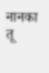नानका तू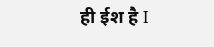ही ईश है I